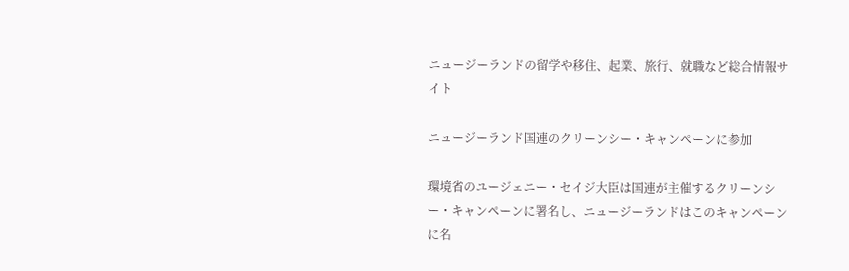ニュージーランドの留学や移住、起業、旅行、就職など総合情報サイト

ニュージーランド国連のクリーンシー・キャンペーンに参加

環境省のユージェニー・セイジ大臣は国連が主催するクリーンシー・キャンペーンに署名し、ニュージーランドはこのキャンペーンに名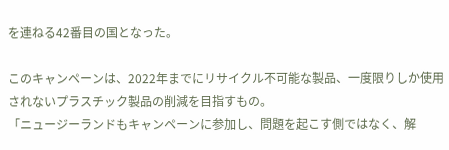を連ねる42番目の国となった。

このキャンペーンは、2022年までにリサイクル不可能な製品、一度限りしか使用されないプラスチック製品の削減を目指すもの。
「ニュージーランドもキャンペーンに参加し、問題を起こす側ではなく、解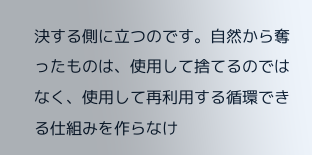決する側に立つのです。自然から奪ったものは、使用して捨てるのではなく、使用して再利用する循環できる仕組みを作らなけ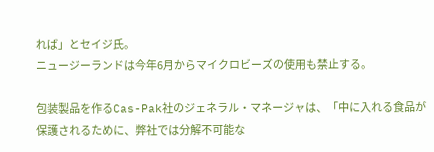れば」とセイジ氏。
ニュージーランドは今年6月からマイクロビーズの使用も禁止する。

包装製品を作るCas-Pak社のジェネラル・マネージャは、「中に入れる食品が保護されるために、弊社では分解不可能な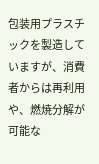包装用プラスチックを製造していますが、消費者からは再利用や、燃焼分解が可能な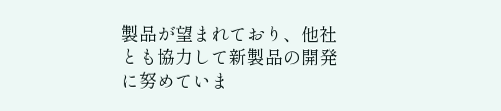製品が望まれており、他社とも協力して新製品の開発に努めていま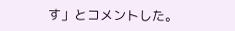す」とコメントした。